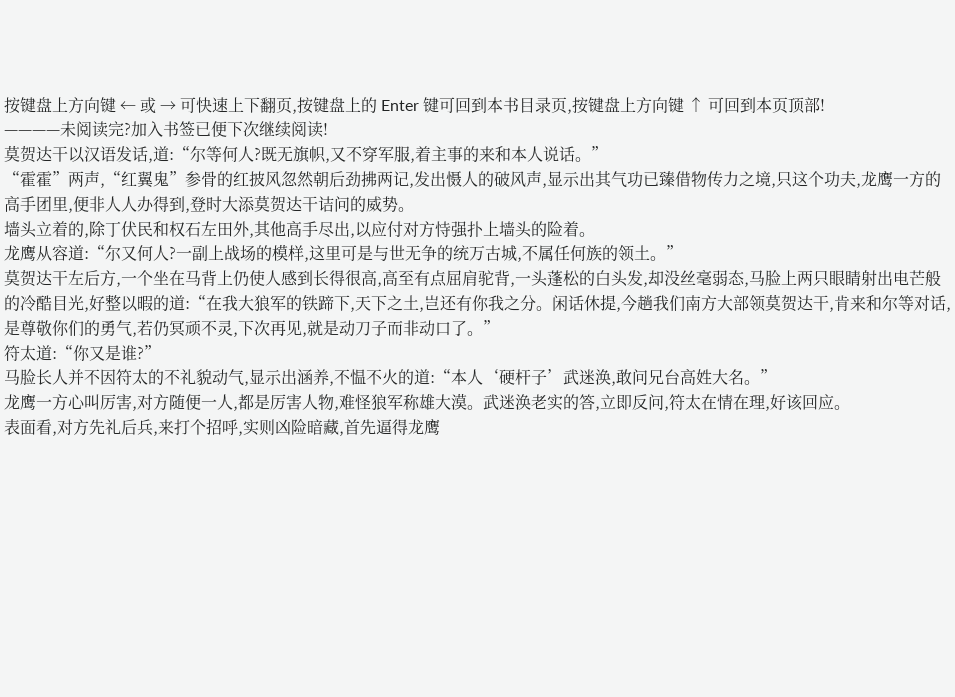按键盘上方向键 ← 或 → 可快速上下翻页,按键盘上的 Enter 键可回到本书目录页,按键盘上方向键 ↑ 可回到本页顶部!
————未阅读完?加入书签已便下次继续阅读!
莫贺达干以汉语发话,道:“尔等何人?既无旗帜,又不穿军服,着主事的来和本人说话。”
“霍霍”两声,“红翼鬼”参骨的红披风忽然朝后劲拂两记,发出慑人的破风声,显示出其气功已臻借物传力之境,只这个功夫,龙鹰一方的高手团里,便非人人办得到,登时大添莫贺达干诘问的威势。
墙头立着的,除丁伏民和权石左田外,其他高手尽出,以应付对方恃强扑上墙头的险着。
龙鹰从容道:“尔又何人?一副上战场的模样,这里可是与世无争的统万古城,不属任何族的领土。”
莫贺达干左后方,一个坐在马背上仍使人感到长得很高,高至有点屈肩驼背,一头蓬松的白头发,却没丝毫弱态,马脸上两只眼睛射出电芒般的冷酷目光,好整以暇的道:“在我大狼军的铁蹄下,天下之土,岂还有你我之分。闲话休提,今趟我们南方大部领莫贺达干,肯来和尔等对话,是尊敬你们的勇气,若仍冥顽不灵,下次再见,就是动刀子而非动口了。”
符太道:“你又是谁?”
马脸长人并不因符太的不礼貌动气,显示出涵养,不愠不火的道:“本人‘硬杆子’武迷涣,敢问兄台高姓大名。”
龙鹰一方心叫厉害,对方随便一人,都是厉害人物,难怪狼军称雄大漠。武迷涣老实的答,立即反问,符太在情在理,好该回应。
表面看,对方先礼后兵,来打个招呼,实则凶险暗藏,首先逼得龙鹰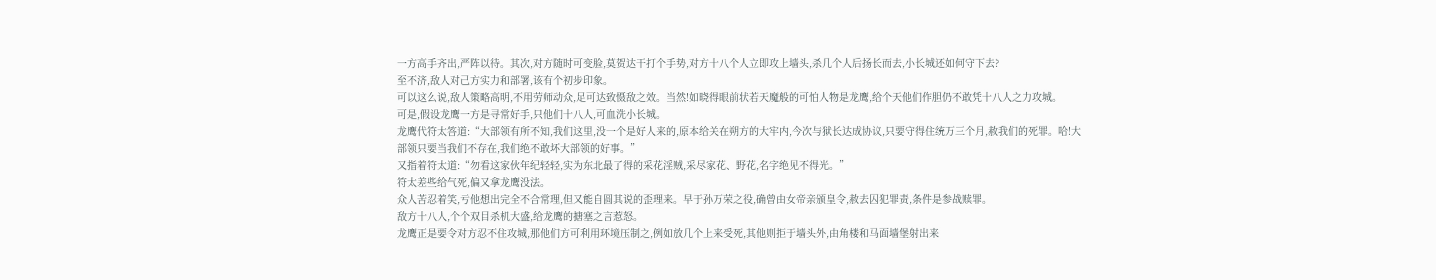一方高手齐出,严阵以待。其次,对方随时可变脸,莫贺达干打个手势,对方十八个人立即攻上墙头,杀几个人后扬长而去,小长城还如何守下去?
至不济,敌人对己方实力和部署,该有个初步印象。
可以这么说,敌人策略高明,不用劳师动众,足可达致慑敌之效。当然!如晓得眼前状若天魔般的可怕人物是龙鹰,给个天他们作胆仍不敢凭十八人之力攻城。
可是,假设龙鹰一方是寻常好手,只他们十八人,可血洗小长城。
龙鹰代符太答道:“大部领有所不知,我们这里,没一个是好人来的,原本给关在朔方的大牢内,今次与狱长达成协议,只要守得住统万三个月,赦我们的死罪。哈!大部领只要当我们不存在,我们绝不敢坏大部领的好事。”
又指着符太道:“勿看这家伙年纪轻轻,实为东北最了得的采花淫贼,采尽家花、野花,名字绝见不得光。”
符太差些给气死,偏又拿龙鹰没法。
众人苦忍着笑,亏他想出完全不合常理,但又能自圆其说的歪理来。早于孙万荣之役,确曾由女帝亲颁皇令,赦去囚犯罪责,条件是参战赎罪。
敌方十八人,个个双目杀机大盛,给龙鹰的搪塞之言惹怒。
龙鹰正是要令对方忍不住攻城,那他们方可利用环境压制之,例如放几个上来受死,其他则拒于墙头外,由角楼和马面墙堡射出来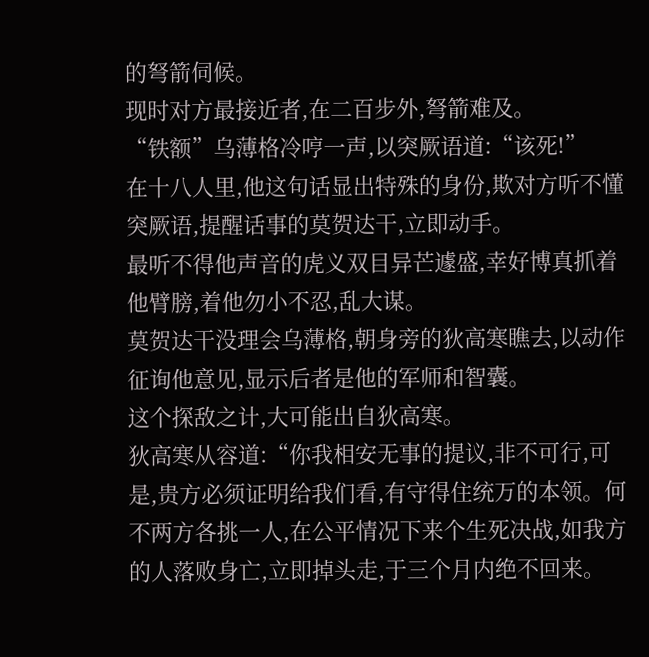的弩箭伺候。
现时对方最接近者,在二百步外,弩箭难及。
“铁额”乌薄格冷哼一声,以突厥语道:“该死!”
在十八人里,他这句话显出特殊的身份,欺对方听不懂突厥语,提醒话事的莫贺达干,立即动手。
最听不得他声音的虎义双目异芒遽盛,幸好博真抓着他臂膀,着他勿小不忍,乱大谋。
莫贺达干没理会乌薄格,朝身旁的狄高寒瞧去,以动作征询他意见,显示后者是他的军师和智囊。
这个探敌之计,大可能出自狄高寒。
狄高寒从容道:“你我相安无事的提议,非不可行,可是,贵方必须证明给我们看,有守得住统万的本领。何不两方各挑一人,在公平情况下来个生死决战,如我方的人落败身亡,立即掉头走,于三个月内绝不回来。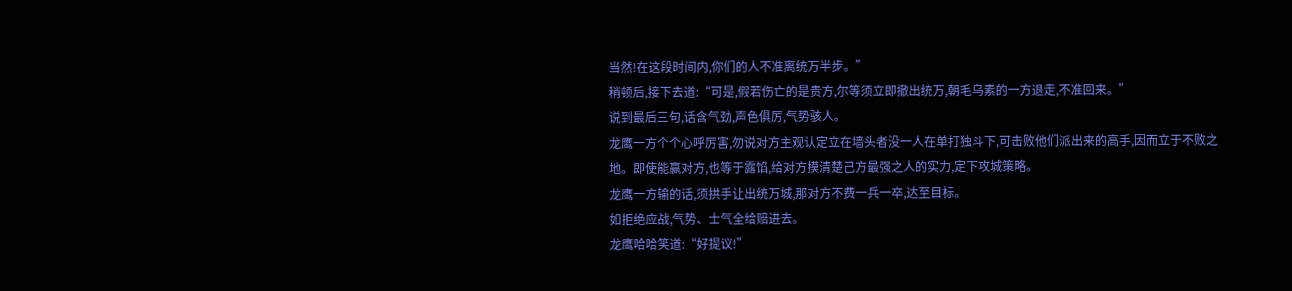当然!在这段时间内,你们的人不准离统万半步。”
稍顿后,接下去道:“可是,假若伤亡的是贵方,尔等须立即撤出统万,朝毛乌素的一方退走,不准回来。”
说到最后三句,话含气劲,声色俱厉,气势骇人。
龙鹰一方个个心呼厉害,勿说对方主观认定立在墙头者没一人在单打独斗下,可击败他们派出来的高手,因而立于不败之地。即使能赢对方,也等于露馅,给对方摸清楚己方最强之人的实力,定下攻城策略。
龙鹰一方输的话,须拱手让出统万城,那对方不费一兵一卒,达至目标。
如拒绝应战,气势、士气全给赔进去。
龙鹰哈哈笑道:“好提议!”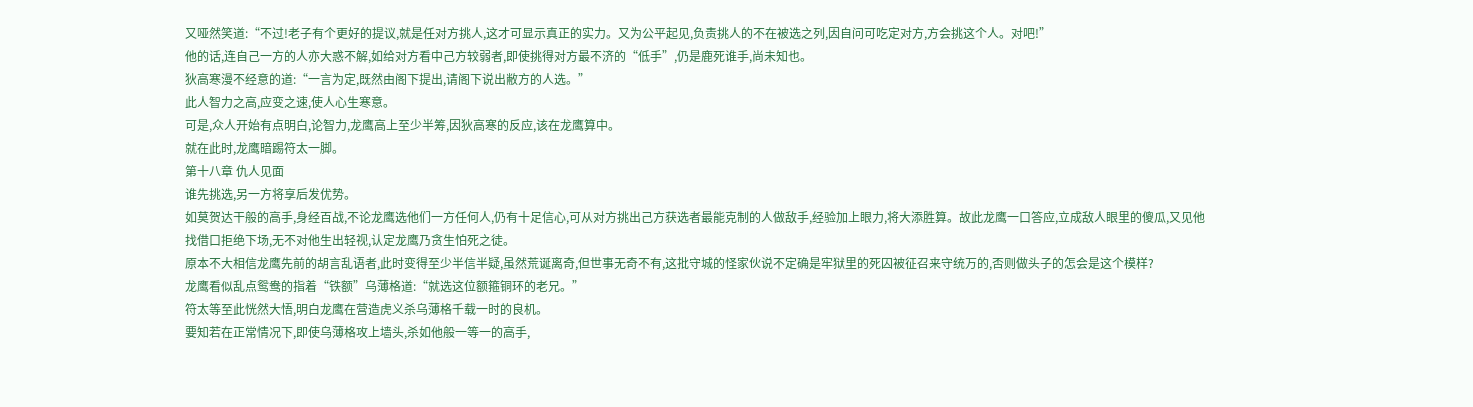又哑然笑道:“不过!老子有个更好的提议,就是任对方挑人,这才可显示真正的实力。又为公平起见,负责挑人的不在被选之列,因自问可吃定对方,方会挑这个人。对吧!”
他的话,连自己一方的人亦大惑不解,如给对方看中己方较弱者,即使挑得对方最不济的“低手”,仍是鹿死谁手,尚未知也。
狄高寒漫不经意的道:“一言为定,既然由阁下提出,请阁下说出敝方的人选。”
此人智力之高,应变之速,使人心生寒意。
可是,众人开始有点明白,论智力,龙鹰高上至少半筹,因狄高寒的反应,该在龙鹰算中。
就在此时,龙鹰暗踢符太一脚。
第十八章 仇人见面
谁先挑选,另一方将享后发优势。
如莫贺达干般的高手,身经百战,不论龙鹰选他们一方任何人,仍有十足信心,可从对方挑出己方获选者最能克制的人做敌手,经验加上眼力,将大添胜算。故此龙鹰一口答应,立成敌人眼里的傻瓜,又见他找借口拒绝下场,无不对他生出轻视,认定龙鹰乃贪生怕死之徒。
原本不大相信龙鹰先前的胡言乱语者,此时变得至少半信半疑,虽然荒诞离奇,但世事无奇不有,这批守城的怪家伙说不定确是牢狱里的死囚被征召来守统万的,否则做头子的怎会是这个模样?
龙鹰看似乱点鸳鸯的指着“铁额”乌薄格道:“就选这位额箍铜环的老兄。”
符太等至此恍然大悟,明白龙鹰在营造虎义杀乌薄格千载一时的良机。
要知若在正常情况下,即使乌薄格攻上墙头,杀如他般一等一的高手,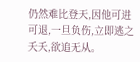仍然难比登天,因他可进可退,一旦负伤,立即逃之夭夭,欲追无从。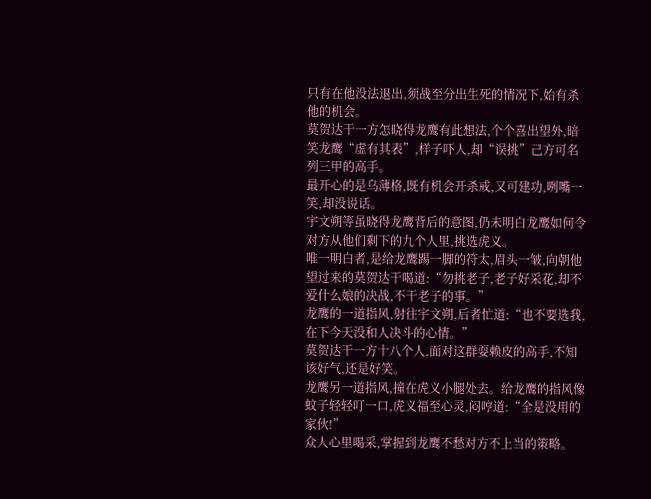只有在他没法退出,须战至分出生死的情况下,始有杀他的机会。
莫贺达干一方怎晓得龙鹰有此想法,个个喜出望外,暗笑龙鹰“虚有其表”,样子吓人,却“误挑”己方可名列三甲的高手。
最开心的是乌薄格,既有机会开杀戒,又可建功,咧嘴一笑,却没说话。
宇文朔等虽晓得龙鹰背后的意图,仍未明白龙鹰如何令对方从他们剩下的九个人里,挑选虎义。
唯一明白者,是给龙鹰踢一脚的符太,眉头一皱,向朝他望过来的莫贺达干喝道:“勿挑老子,老子好采花,却不爱什么娘的决战,不干老子的事。”
龙鹰的一道指风,射往宇文朔,后者忙道:“也不要选我,在下今天没和人决斗的心情。”
莫贺达干一方十八个人,面对这群耍赖皮的高手,不知该好气,还是好笑。
龙鹰另一道指风,撞在虎义小腿处去。给龙鹰的指风像蚊子轻轻叮一口,虎义福至心灵,闷哼道:“全是没用的家伙!”
众人心里喝采,掌握到龙鹰不愁对方不上当的策略。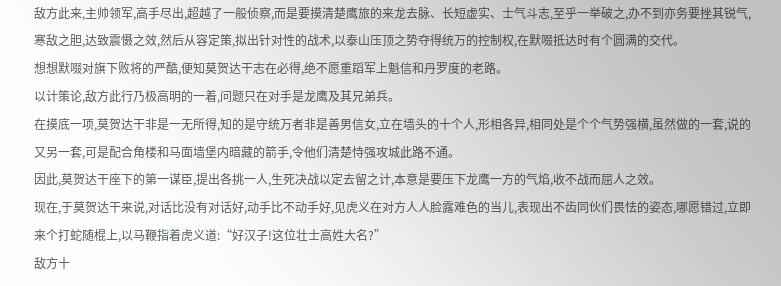敌方此来,主帅领军,高手尽出,超越了一般侦察,而是要摸清楚鹰旅的来龙去脉、长短虚实、士气斗志,至乎一举破之,办不到亦务要挫其锐气,寒敌之胆,达致震慑之效,然后从容定策,拟出针对性的战术,以泰山压顶之势夺得统万的控制权,在默啜抵达时有个圆满的交代。
想想默啜对旗下败将的严酷,便知莫贺达干志在必得,绝不愿重蹈军上魁信和丹罗度的老路。
以计策论,敌方此行乃极高明的一着,问题只在对手是龙鹰及其兄弟兵。
在摸底一项,莫贺达干非是一无所得,知的是守统万者非是善男信女,立在墙头的十个人,形相各异,相同处是个个气势强横,虽然做的一套,说的又另一套,可是配合角楼和马面墙堡内暗藏的箭手,令他们清楚恃强攻城此路不通。
因此,莫贺达干座下的第一谋臣,提出各挑一人,生死决战以定去留之计,本意是要压下龙鹰一方的气焰,收不战而屈人之效。
现在,于莫贺达干来说,对话比没有对话好,动手比不动手好,见虎义在对方人人脸露难色的当儿,表现出不齿同伙们畏怯的姿态,哪愿错过,立即来个打蛇随棍上,以马鞭指着虎义道:“好汉子!这位壮士高姓大名?”
敌方十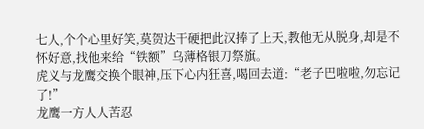七人,个个心里好笑,莫贺达干硬把此汉捧了上天,教他无从脱身,却是不怀好意,找他来给“铁额”乌薄格银刀祭旗。
虎义与龙鹰交换个眼神,压下心内狂喜,喝回去道:“老子巴啦啦,勿忘记了!”
龙鹰一方人人苦忍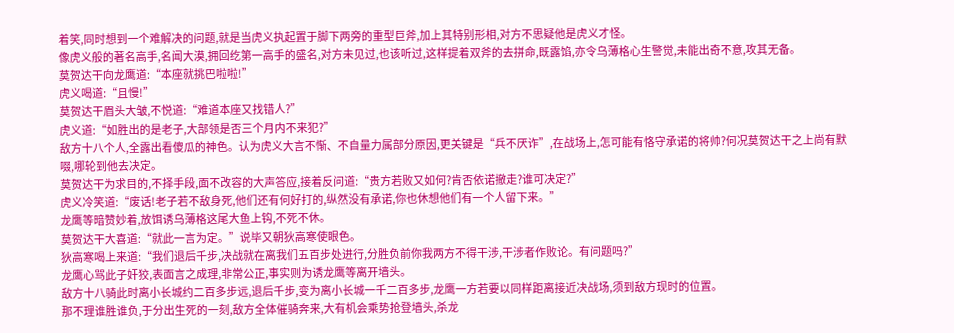着笑,同时想到一个难解决的问题,就是当虎义执起置于脚下两旁的重型巨斧,加上其特别形相,对方不思疑他是虎义才怪。
像虎义般的著名高手,名闻大漠,拥回纥第一高手的盛名,对方未见过,也该听过,这样提着双斧的去拼命,既露馅,亦令乌薄格心生警觉,未能出奇不意,攻其无备。
莫贺达干向龙鹰道:“本座就挑巴啦啦!”
虎义喝道:“且慢!”
莫贺达干眉头大皱,不悦道:“难道本座又找错人?”
虎义道:“如胜出的是老子,大部领是否三个月内不来犯?”
敌方十八个人,全露出看傻瓜的神色。认为虎义大言不惭、不自量力属部分原因,更关键是“兵不厌诈”,在战场上,怎可能有恪守承诺的将帅?何况莫贺达干之上尚有默啜,哪轮到他去决定。
莫贺达干为求目的,不择手段,面不改容的大声答应,接着反问道:“贵方若败又如何?肯否依诺撤走?谁可决定?”
虎义冷笑道:“废话!老子若不敌身死,他们还有何好打的,纵然没有承诺,你也休想他们有一个人留下来。”
龙鹰等暗赞妙着,放饵诱乌薄格这尾大鱼上钩,不死不休。
莫贺达干大喜道:“就此一言为定。”说毕又朝狄高寒使眼色。
狄高寒喝上来道:“我们退后千步,决战就在离我们五百步处进行,分胜负前你我两方不得干涉,干涉者作败论。有问题吗?”
龙鹰心骂此子奸狡,表面言之成理,非常公正,事实则为诱龙鹰等离开墙头。
敌方十八骑此时离小长城约二百多步远,退后千步,变为离小长城一千二百多步,龙鹰一方若要以同样距离接近决战场,须到敌方现时的位置。
那不理谁胜谁负,于分出生死的一刻,敌方全体催骑奔来,大有机会乘势抢登墙头,杀龙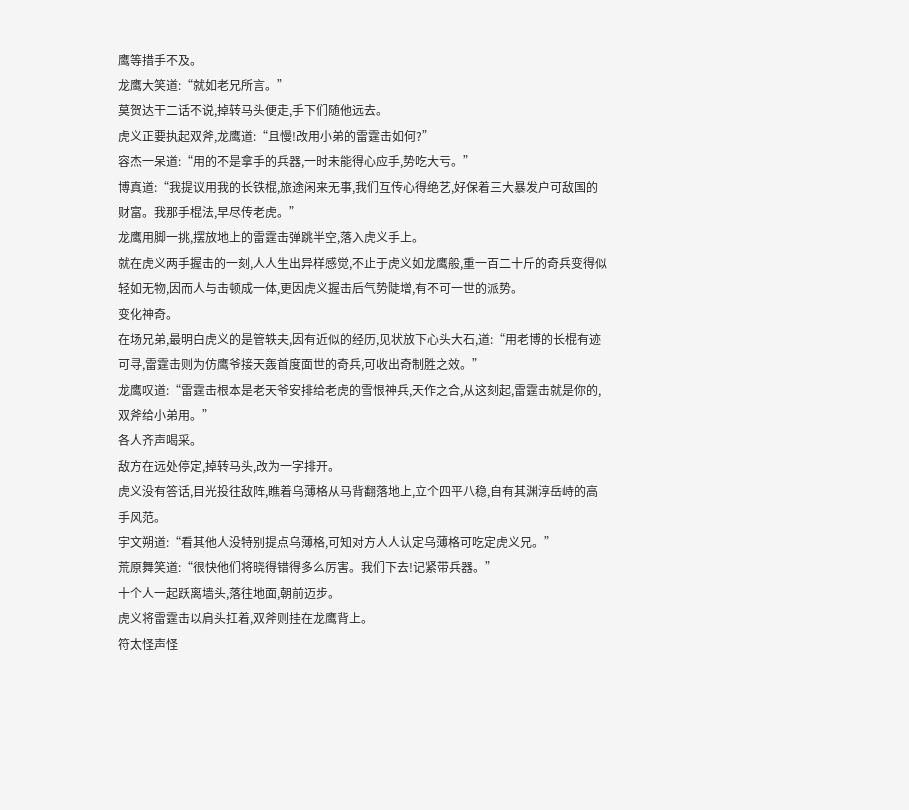鹰等措手不及。
龙鹰大笑道:“就如老兄所言。”
莫贺达干二话不说,掉转马头便走,手下们随他远去。
虎义正要执起双斧,龙鹰道:“且慢!改用小弟的雷霆击如何?”
容杰一呆道:“用的不是拿手的兵器,一时未能得心应手,势吃大亏。”
博真道:“我提议用我的长铁棍,旅途闲来无事,我们互传心得绝艺,好保着三大暴发户可敌国的财富。我那手棍法,早尽传老虎。”
龙鹰用脚一挑,摆放地上的雷霆击弹跳半空,落入虎义手上。
就在虎义两手握击的一刻,人人生出异样感觉,不止于虎义如龙鹰般,重一百二十斤的奇兵变得似轻如无物,因而人与击顿成一体,更因虎义握击后气势陡增,有不可一世的派势。
变化神奇。
在场兄弟,最明白虎义的是管轶夫,因有近似的经历,见状放下心头大石,道:“用老博的长棍有迹可寻,雷霆击则为仿鹰爷接天轰首度面世的奇兵,可收出奇制胜之效。”
龙鹰叹道:“雷霆击根本是老天爷安排给老虎的雪恨神兵,天作之合,从这刻起,雷霆击就是你的,双斧给小弟用。”
各人齐声喝采。
敌方在远处停定,掉转马头,改为一字排开。
虎义没有答话,目光投往敌阵,瞧着乌薄格从马背翻落地上,立个四平八稳,自有其渊淳岳峙的高手风范。
宇文朔道:“看其他人没特别提点乌薄格,可知对方人人认定乌薄格可吃定虎义兄。”
荒原舞笑道:“很快他们将晓得错得多么厉害。我们下去!记紧带兵器。”
十个人一起跃离墙头,落往地面,朝前迈步。
虎义将雷霆击以肩头扛着,双斧则挂在龙鹰背上。
符太怪声怪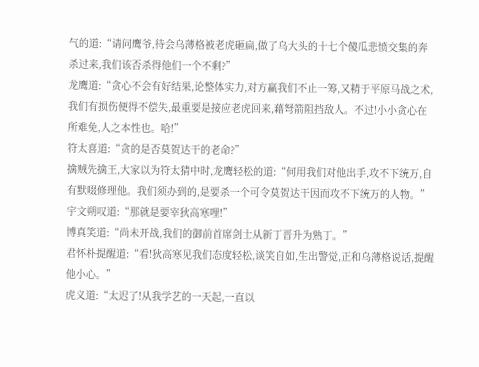气的道:“请问鹰爷,待会乌薄格被老虎砸扁,做了乌大头的十七个傻瓜悲愤交集的奔杀过来,我们该否杀得他们一个不剩?”
龙鹰道:“贪心不会有好结果,论整体实力,对方赢我们不止一筹,又精于平原马战之术,我们有损伤便得不偿失,最重要是接应老虎回来,藉弩箭阻挡敌人。不过!小小贪心在所难免,人之本性也。哈!”
符太喜道:“贪的是否莫贺达干的老命?”
擒贼先擒王,大家以为符太猜中时,龙鹰轻松的道:“何用我们对他出手,攻不下统万,自有默啜修理他。我们须办到的,是要杀一个可令莫贺达干因而攻不下统万的人物。”
宇文朔叹道:“那就是要宰狄高寒哩!”
博真笑道:“尚未开战,我们的御前首席剑士从新丁晋升为熟丁。”
君怀朴提醒道:“看!狄高寒见我们态度轻松,谈笑自如,生出警觉,正和乌薄格说话,提醒他小心。”
虎义道:“太迟了!从我学艺的一天起,一直以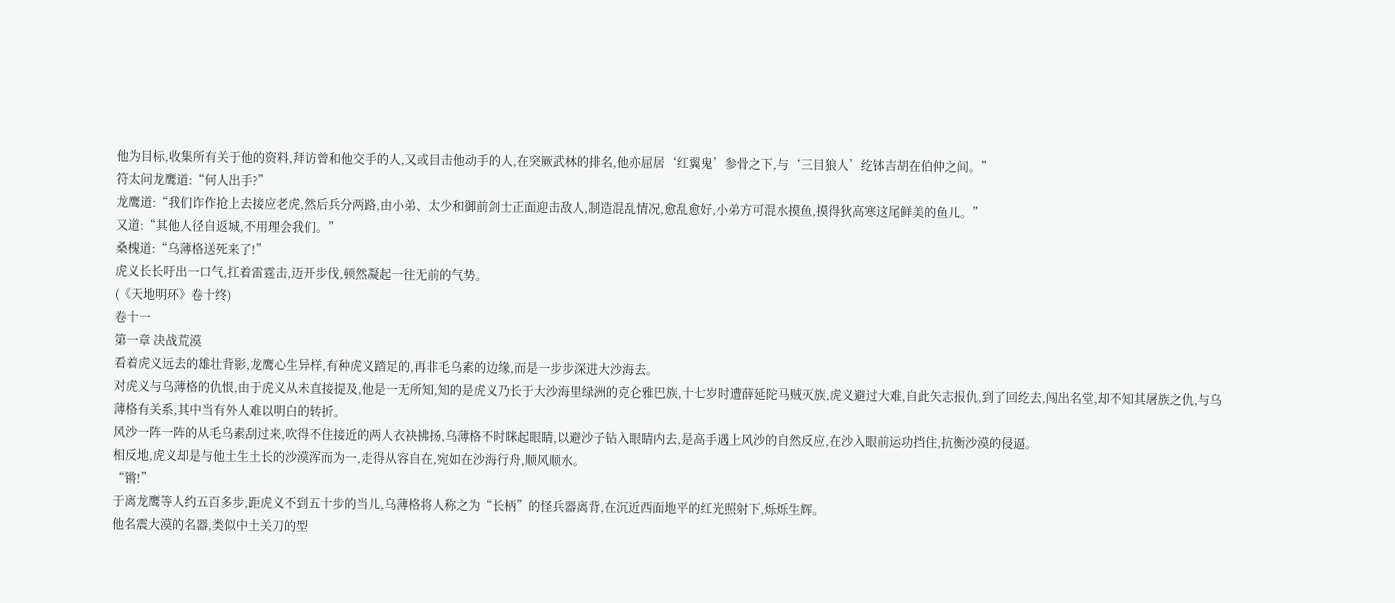他为目标,收集所有关于他的资料,拜访曾和他交手的人,又或目击他动手的人,在突厥武林的排名,他亦屈居‘红翼鬼’参骨之下,与‘三目狼人’纥钵吉胡在伯仲之间。”
符太问龙鹰道:“何人出手?”
龙鹰道:“我们诈作抢上去接应老虎,然后兵分两路,由小弟、太少和御前剑士正面迎击敌人,制造混乱情况,愈乱愈好,小弟方可混水摸鱼,摸得狄高寒这尾鲜美的鱼儿。”
又道:“其他人径自返城,不用理会我们。”
桑槐道:“乌薄格送死来了!”
虎义长长吁出一口气,扛着雷霆击,迈开步伐,顿然凝起一往无前的气势。
(《天地明环》卷十终)
卷十一
第一章 决战荒漠
看着虎义远去的雄壮背影,龙鹰心生异样,有种虎义踏足的,再非毛乌素的边缘,而是一步步深进大沙海去。
对虎义与乌薄格的仇恨,由于虎义从未直接提及,他是一无所知,知的是虎义乃长于大沙海里绿洲的克仑雅巴族,十七岁时遭薛延陀马贼灭族,虎义避过大难,自此矢志报仇,到了回纥去,闯出名堂,却不知其屠族之仇,与乌薄格有关系,其中当有外人难以明白的转折。
风沙一阵一阵的从毛乌素刮过来,吹得不住接近的两人衣袂拂扬,乌薄格不时眯起眼睛,以避沙子钻入眼睛内去,是高手遇上风沙的自然反应,在沙入眼前运功挡住,抗衡沙漠的侵逼。
相反地,虎义却是与他土生土长的沙漠浑而为一,走得从容自在,宛如在沙海行舟,顺风顺水。
“锵!”
于离龙鹰等人约五百多步,距虎义不到五十步的当儿,乌薄格将人称之为“长柄”的怪兵器离背,在沉近西面地平的红光照射下,烁烁生辉。
他名震大漠的名器,类似中土关刀的型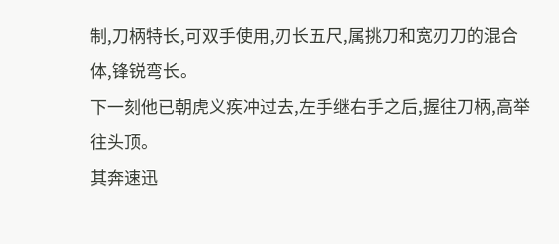制,刀柄特长,可双手使用,刃长五尺,属挑刀和宽刃刀的混合体,锋锐弯长。
下一刻他已朝虎义疾冲过去,左手继右手之后,握往刀柄,高举往头顶。
其奔速迅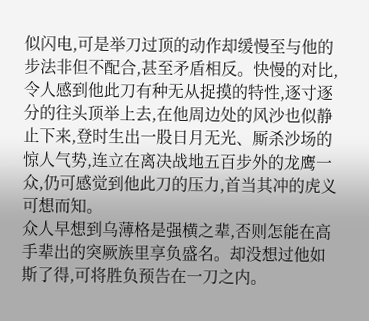似闪电,可是举刀过顶的动作却缓慢至与他的步法非但不配合,甚至矛盾相反。快慢的对比,令人感到他此刀有种无从捉摸的特性,逐寸逐分的往头顶举上去,在他周边处的风沙也似静止下来,登时生出一股日月无光、厮杀沙场的惊人气势,连立在离决战地五百步外的龙鹰一众,仍可感觉到他此刀的压力,首当其冲的虎义可想而知。
众人早想到乌薄格是强横之辈,否则怎能在高手辈出的突厥族里享负盛名。却没想过他如斯了得,可将胜负预告在一刀之内。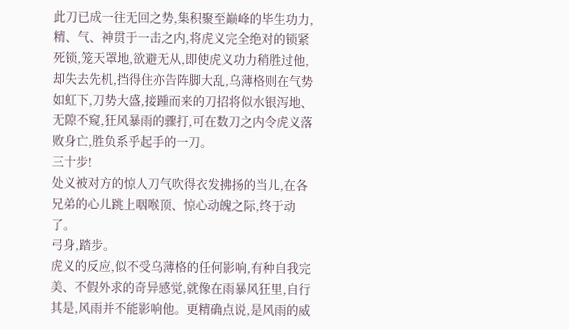此刀已成一往无回之势,集积聚至巅峰的毕生功力,精、气、神贯于一击之内,将虎义完全绝对的锁紧死锁,笼天罩地,欲避无从,即使虎义功力稍胜过他,却失去先机,挡得住亦告阵脚大乱,乌薄格则在气势如虹下,刀势大盛,接踵而来的刀招将似水银泻地、无隙不窥,狂风暴雨的骤打,可在数刀之内令虎义落败身亡,胜负系乎起手的一刀。
三十步!
处义被对方的惊人刀气吹得衣发拂扬的当儿,在各兄弟的心儿跳上咽喉顶、惊心动魄之际,终于动了。
弓身,踏步。
虎义的反应,似不受乌薄格的任何影响,有种自我完美、不假外求的奇异感觉,就像在雨暴风狂里,自行其是,风雨并不能影响他。更精确点说,是风雨的威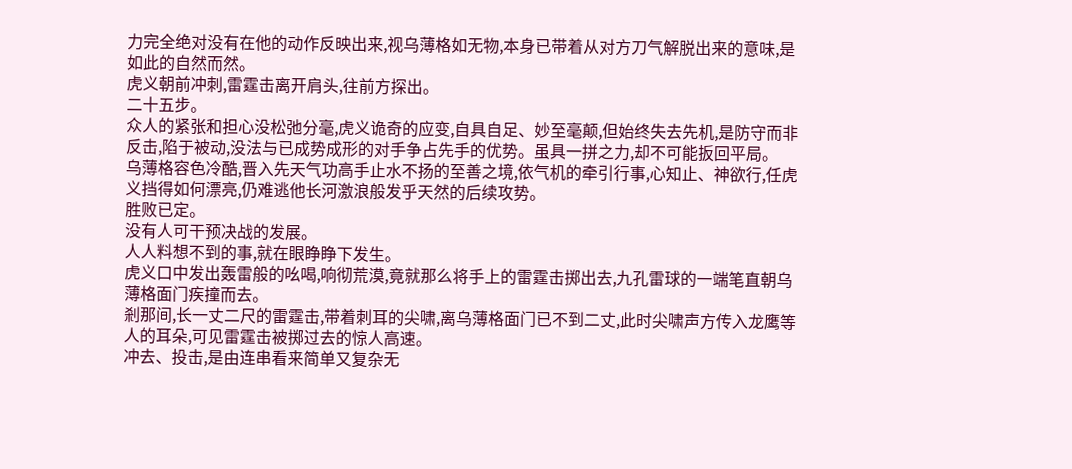力完全绝对没有在他的动作反映出来,视乌薄格如无物,本身已带着从对方刀气解脱出来的意味,是如此的自然而然。
虎义朝前冲刺,雷霆击离开肩头,往前方探出。
二十五步。
众人的紧张和担心没松弛分毫,虎义诡奇的应变,自具自足、妙至毫颠,但始终失去先机,是防守而非反击,陷于被动,没法与已成势成形的对手争占先手的优势。虽具一拼之力,却不可能扳回平局。
乌薄格容色冷酷,晋入先天气功高手止水不扬的至善之境,依气机的牵引行事,心知止、神欲行,任虎义挡得如何漂亮,仍难逃他长河激浪般发乎天然的后续攻势。
胜败已定。
没有人可干预决战的发展。
人人料想不到的事,就在眼睁睁下发生。
虎义口中发出轰雷般的吆喝,响彻荒漠,竟就那么将手上的雷霆击掷出去,九孔雷球的一端笔直朝乌薄格面门疾撞而去。
剎那间,长一丈二尺的雷霆击,带着刺耳的尖啸,离乌薄格面门已不到二丈,此时尖啸声方传入龙鹰等人的耳朵,可见雷霆击被掷过去的惊人高速。
冲去、投击,是由连串看来简单又复杂无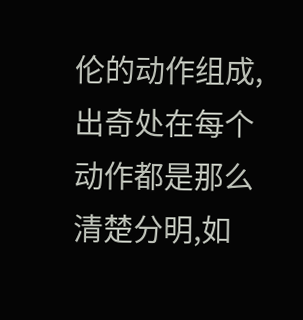伦的动作组成,出奇处在每个动作都是那么清楚分明,如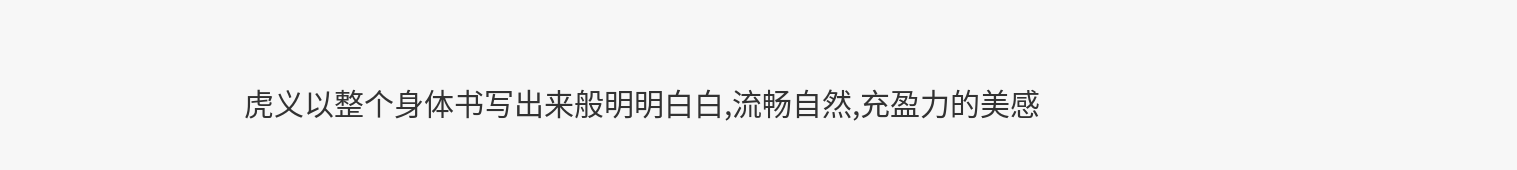虎义以整个身体书写出来般明明白白,流畅自然,充盈力的美感